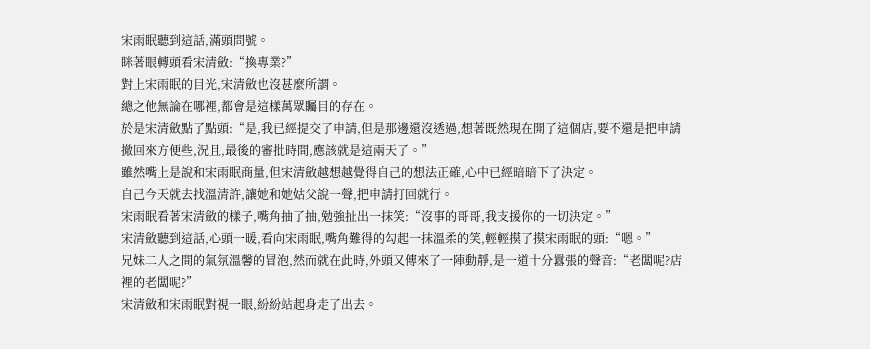宋雨眠聽到這話,滿頭問號。
眯著眼轉頭看宋清斂:“換專業?”
對上宋雨眠的目光,宋清斂也沒甚麼所謂。
總之他無論在哪裡,都會是這樣萬眾矚目的存在。
於是宋清斂點了點頭:“是,我已經提交了申請,但是那邊還沒透過,想著既然現在開了這個店,要不還是把申請撤回來方便些,況且,最後的審批時間,應該就是這兩天了。”
雖然嘴上是說和宋雨眠商量,但宋清斂越想越覺得自己的想法正確,心中已經暗暗下了決定。
自己今天就去找溫清許,讓她和她姑父說一聲,把申請打回就行。
宋雨眠看著宋清斂的樣子,嘴角抽了抽,勉強扯出一抹笑:“沒事的哥哥,我支援你的一切決定。”
宋清斂聽到這話,心頭一暖,看向宋雨眠,嘴角難得的勾起一抹溫柔的笑,輕輕摸了摸宋雨眠的頭:“嗯。”
兄妹二人之間的氣氛溫馨的冒泡,然而就在此時,外頭又傳來了一陣動靜,是一道十分囂張的聲音:“老闆呢?店裡的老闆呢?”
宋清斂和宋雨眠對視一眼,紛紛站起身走了出去。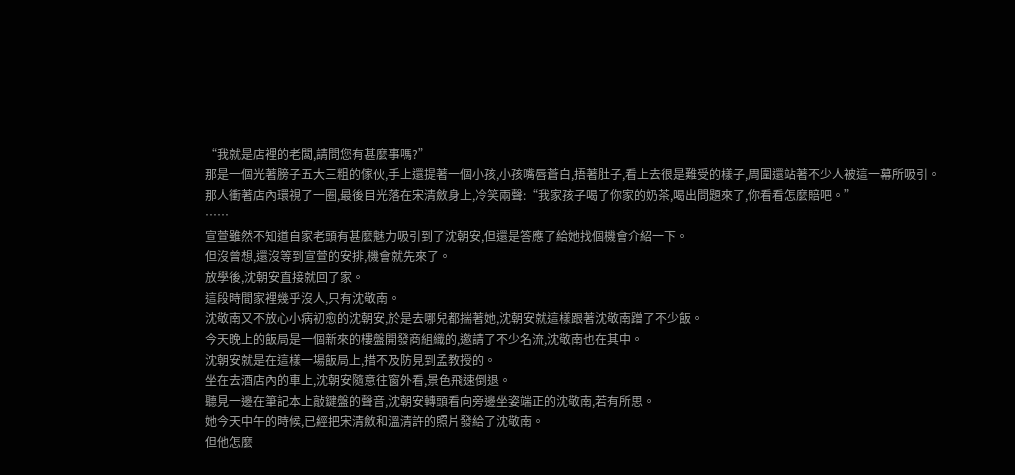“我就是店裡的老闆,請問您有甚麼事嗎?”
那是一個光著膀子五大三粗的傢伙,手上還提著一個小孩,小孩嘴唇蒼白,捂著肚子,看上去很是難受的樣子,周圍還站著不少人被這一幕所吸引。
那人衝著店內環視了一圈,最後目光落在宋清斂身上,冷笑兩聲:“我家孩子喝了你家的奶茶,喝出問題來了,你看看怎麼賠吧。”
……
宣萱雖然不知道自家老頭有甚麼魅力吸引到了沈朝安,但還是答應了給她找個機會介紹一下。
但沒曾想,還沒等到宣萱的安排,機會就先來了。
放學後,沈朝安直接就回了家。
這段時間家裡幾乎沒人,只有沈敬南。
沈敬南又不放心小病初愈的沈朝安,於是去哪兒都揣著她,沈朝安就這樣跟著沈敬南蹭了不少飯。
今天晚上的飯局是一個新來的樓盤開發商組織的,邀請了不少名流,沈敬南也在其中。
沈朝安就是在這樣一場飯局上,措不及防見到孟教授的。
坐在去酒店內的車上,沈朝安隨意往窗外看,景色飛速倒退。
聽見一邊在筆記本上敲鍵盤的聲音,沈朝安轉頭看向旁邊坐姿端正的沈敬南,若有所思。
她今天中午的時候,已經把宋清斂和溫清許的照片發給了沈敬南。
但他怎麼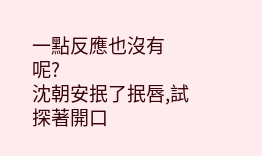一點反應也沒有呢?
沈朝安抿了抿唇,試探著開口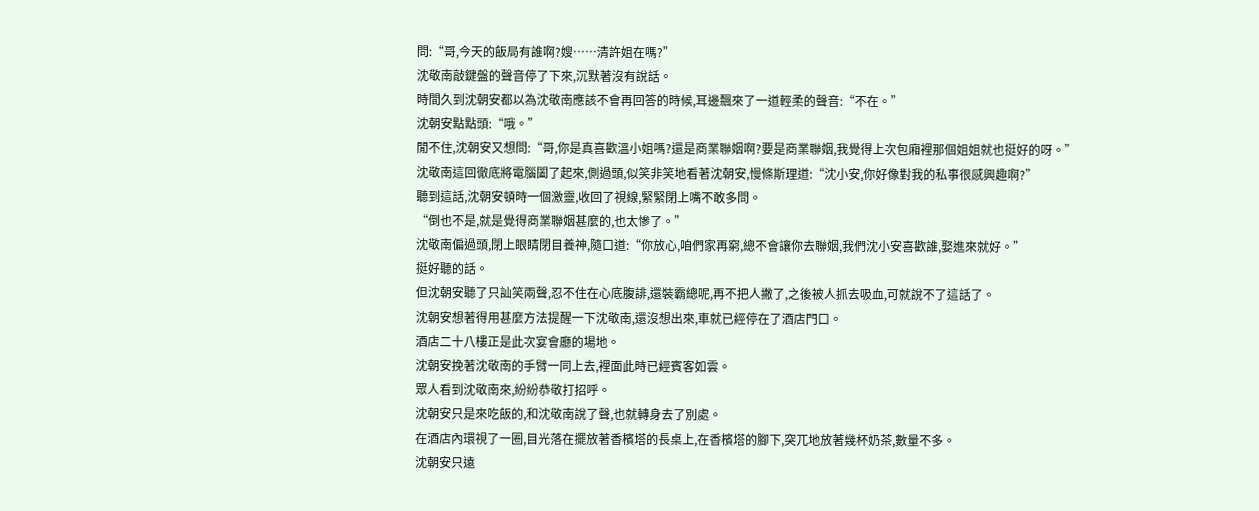問:“哥,今天的飯局有誰啊?嫂……清許姐在嗎?”
沈敬南敲鍵盤的聲音停了下來,沉默著沒有說話。
時間久到沈朝安都以為沈敬南應該不會再回答的時候,耳邊飄來了一道輕柔的聲音:“不在。”
沈朝安點點頭:“哦。”
閒不住,沈朝安又想問:“哥,你是真喜歡溫小姐嗎?還是商業聯姻啊?要是商業聯姻,我覺得上次包廂裡那個姐姐就也挺好的呀。”
沈敬南這回徹底將電腦闔了起來,側過頭,似笑非笑地看著沈朝安,慢條斯理道:“沈小安,你好像對我的私事很感興趣啊?”
聽到這話,沈朝安頓時一個激靈,收回了視線,緊緊閉上嘴不敢多問。
“倒也不是,就是覺得商業聯姻甚麼的,也太慘了。”
沈敬南偏過頭,閉上眼睛閉目養神,隨口道:“你放心,咱們家再窮,總不會讓你去聯姻,我們沈小安喜歡誰,娶進來就好。”
挺好聽的話。
但沈朝安聽了只訕笑兩聲,忍不住在心底腹誹,還裝霸總呢,再不把人撇了,之後被人抓去吸血,可就說不了這話了。
沈朝安想著得用甚麼方法提醒一下沈敬南,還沒想出來,車就已經停在了酒店門口。
酒店二十八樓正是此次宴會廳的場地。
沈朝安挽著沈敬南的手臂一同上去,裡面此時已經賓客如雲。
眾人看到沈敬南來,紛紛恭敬打招呼。
沈朝安只是來吃飯的,和沈敬南說了聲,也就轉身去了別處。
在酒店內環視了一圈,目光落在擺放著香檳塔的長桌上,在香檳塔的腳下,突兀地放著幾杯奶茶,數量不多。
沈朝安只遠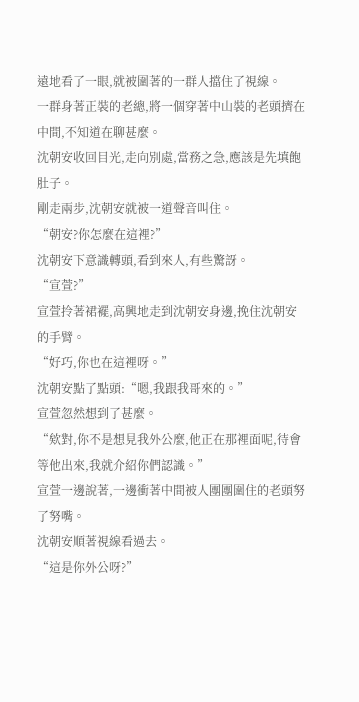遠地看了一眼,就被圍著的一群人擋住了視線。
一群身著正裝的老總,將一個穿著中山裝的老頭擠在中間,不知道在聊甚麼。
沈朝安收回目光,走向別處,當務之急,應該是先填飽肚子。
剛走兩步,沈朝安就被一道聲音叫住。
“朝安?你怎麼在這裡?”
沈朝安下意識轉頭,看到來人,有些驚訝。
“宣萱?”
宣萱拎著裙襬,高興地走到沈朝安身邊,挽住沈朝安的手臂。
“好巧,你也在這裡呀。”
沈朝安點了點頭:“嗯,我跟我哥來的。”
宣萱忽然想到了甚麼。
“欸對,你不是想見我外公麼,他正在那裡面呢,待會等他出來,我就介紹你們認識。”
宣萱一邊說著,一邊衝著中間被人團團圍住的老頭努了努嘴。
沈朝安順著視線看過去。
“這是你外公呀?”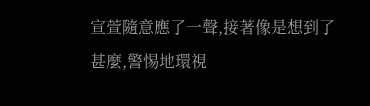宣萱隨意應了一聲,接著像是想到了甚麼,警惕地環視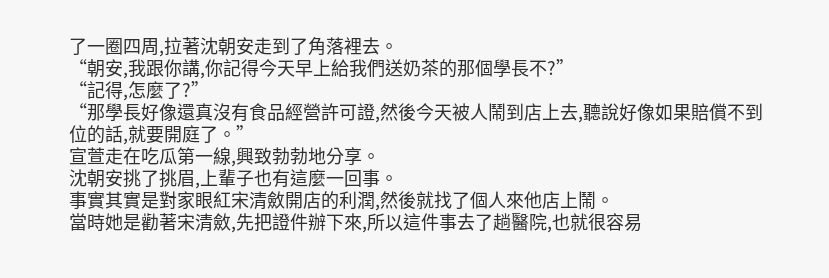了一圈四周,拉著沈朝安走到了角落裡去。
“朝安,我跟你講,你記得今天早上給我們送奶茶的那個學長不?”
“記得,怎麼了?”
“那學長好像還真沒有食品經營許可證,然後今天被人鬧到店上去,聽說好像如果賠償不到位的話,就要開庭了。”
宣萱走在吃瓜第一線,興致勃勃地分享。
沈朝安挑了挑眉,上輩子也有這麼一回事。
事實其實是對家眼紅宋清斂開店的利潤,然後就找了個人來他店上鬧。
當時她是勸著宋清斂,先把證件辦下來,所以這件事去了趟醫院,也就很容易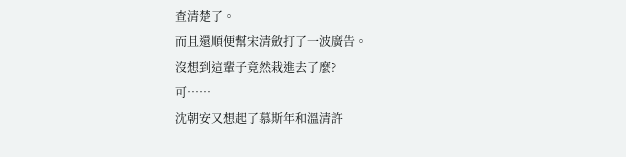查清楚了。
而且還順便幫宋清斂打了一波廣告。
沒想到這輩子竟然栽進去了麼?
可……
沈朝安又想起了慕斯年和溫清許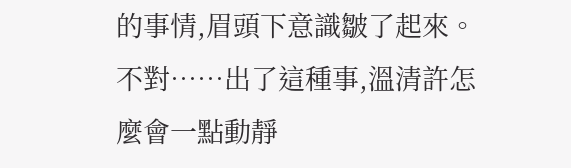的事情,眉頭下意識皺了起來。
不對……出了這種事,溫清許怎麼會一點動靜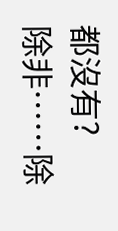都沒有?
除非……除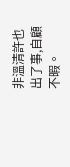非溫清許也出了事,自顧不暇。